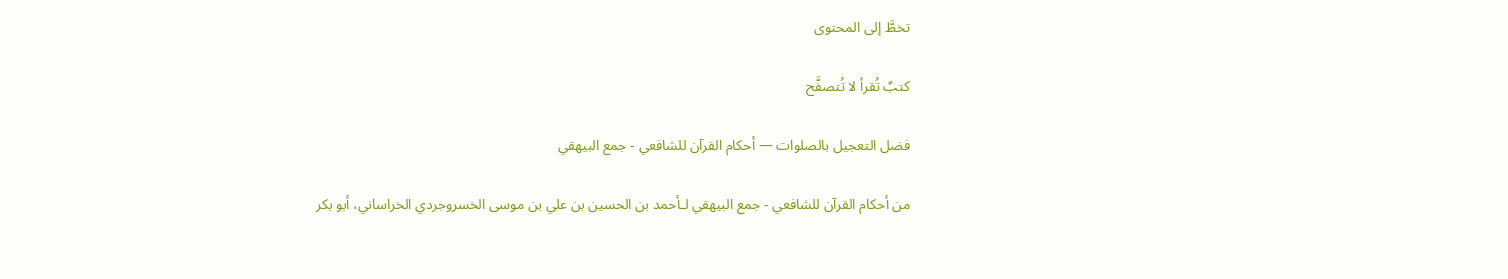تخطَّ إلى المحتوى

كتبٌ تُقرأ لا تُتصفَّح

فضل التعجيل بالصلوات — أحكام القرآن للشافعي - جمع البيهقي

من أحكام القرآن للشافعي - جمع البيهقي لـأحمد بن الحسين بن علي بن موسى الخسروجردي الخراساني، أبو بكر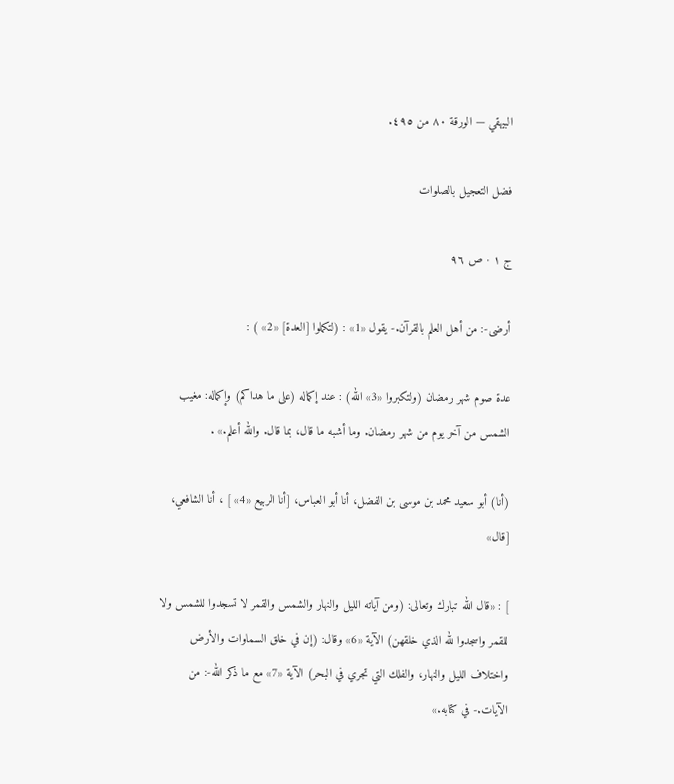البيهقي — الورقة ٨٠ من ٤٩٥.

فضل التعجيل بالصلوات

ج ١ · ص ٩٦

أرضى-: من أهل العلم بالقرآن.- يقول «1» : (لتكملوا [العدة] «2» ) :

عدة صوم شهر رمضان (ولتكبروا «3» الله) : عند إكماله (على ما هداكم) وإكماله: مغيب الشمس من آخر يوم من شهر رمضان. وما أشبه ما قال، بما قال. والله أعلم.» .

(أنا) أبو سعيد محمد بن موسى بن الفضل، أنا أبو العباس، [أنا الربيع «4» ] ، أنا الشافعي، [قال»

] : «قال الله تبارك وتعالى: (ومن آياته الليل والنهار والشمس والقمر لا تسجدوا للشمس ولا للقمر واسجدوا لله الذي خلقهن) الآية «6» وقال: (إن في خلق السماوات والأرض واختلاف الليل والنهار، والفلك التي تجري في البحر) الآية «7» مع ما ذكر الله-: من الآيات.- في كتابه.»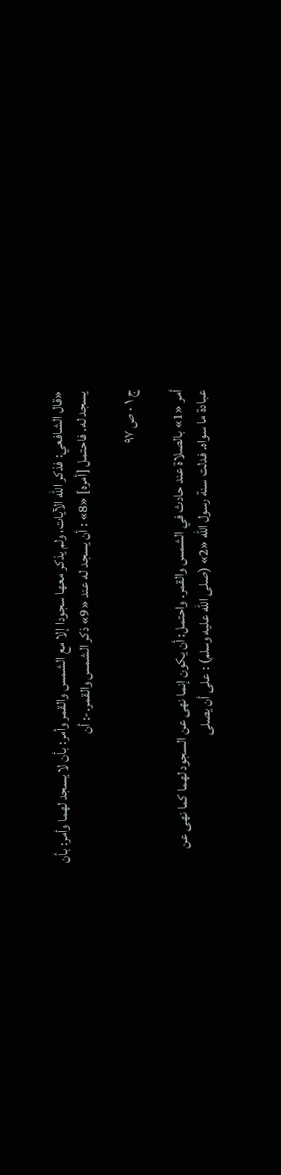«قال الشافعي: فذكر الله الآيات، ولم يذكر معها سجودا إلا مع الشمس والقمر وأمر: بأن لا يسجد لهما وأمر: بأن يسجد له. فاحتمل [أمره] «8» : أن يسجد له عند «9» ذكر الشمس والقمر.-: أن

ج ١ · ص ٩٧

أمر «1» بالصلاة عند حادث في الشمس والقمر. واحتمل: أن يكون إنما نهى عن السجود لهما كما نهى عن عبادة ما سواه. فدلت سنة رسول الله «2» (صلى الله عليه وسلم) : على أن يصلى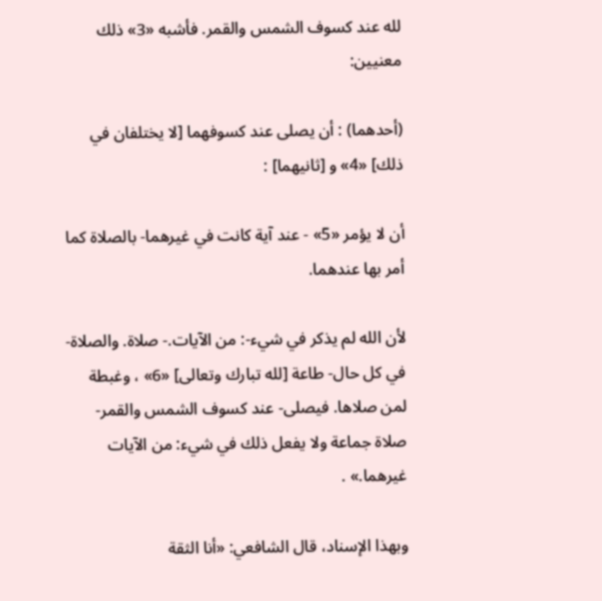لله عند كسوف الشمس والقمر. فأشبه «3» ذلك معنيين:

(أحدهما) : أن يصلى عند كسوفهما [لا يختلفان في ذلك] «4» و [ثانيهما] :

أن لا يؤمر «5» - عند آية كانت في غيرهما- بالصلاة كما أمر بها عندهما.

لأن الله لم يذكر في شيء-: من الآيات.- صلاة. والصلاة- في كل حال- طاعة [لله تبارك وتعالى] «6» ، وغبطة لمن صلاها. فيصلى- عند كسوف الشمس والقمر- صلاة جماعة ولا يفعل ذلك في شيء: من الآيات غيرهما.» .

وبهذا الإسناد، قال الشافعي: «أنا الثقة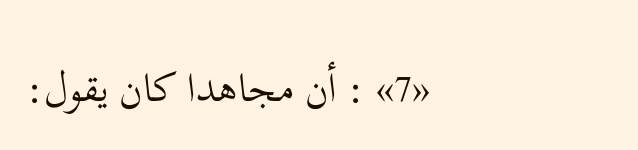«7» : أن مجاهدا كان يقول: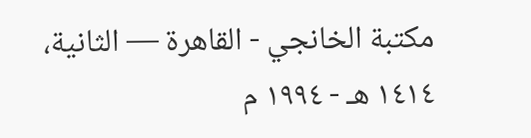مكتبة الخانجي - القاهرة — الثانية، ١٤١٤ هـ - ١٩٩٤ م